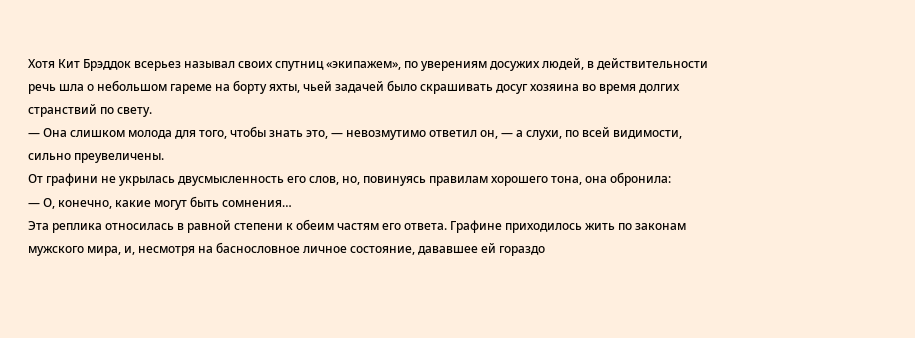Хотя Кит Брэддок всерьез называл своих спутниц «экипажем», по уверениям досужих людей, в действительности речь шла о небольшом гареме на борту яхты, чьей задачей было скрашивать досуг хозяина во время долгих странствий по свету.
— Она слишком молода для того, чтобы знать это, — невозмутимо ответил он, — а слухи, по всей видимости, сильно преувеличены.
От графини не укрылась двусмысленность его слов, но, повинуясь правилам хорошего тона, она обронила:
— О, конечно, какие могут быть сомнения…
Эта реплика относилась в равной степени к обеим частям его ответа. Графине приходилось жить по законам мужского мира, и, несмотря на баснословное личное состояние, дававшее ей гораздо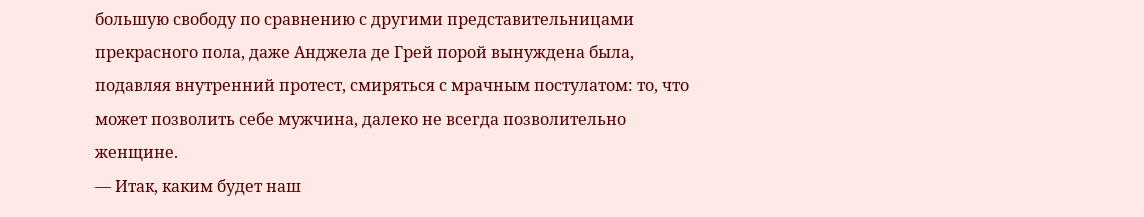большую свободу по сравнению с другими представительницами прекрасного пола, даже Анджела де Грей порой вынуждена была, подавляя внутренний протест, смиряться с мрачным постулатом: то, что может позволить себе мужчина, далеко не всегда позволительно женщине.
— Итак, каким будет наш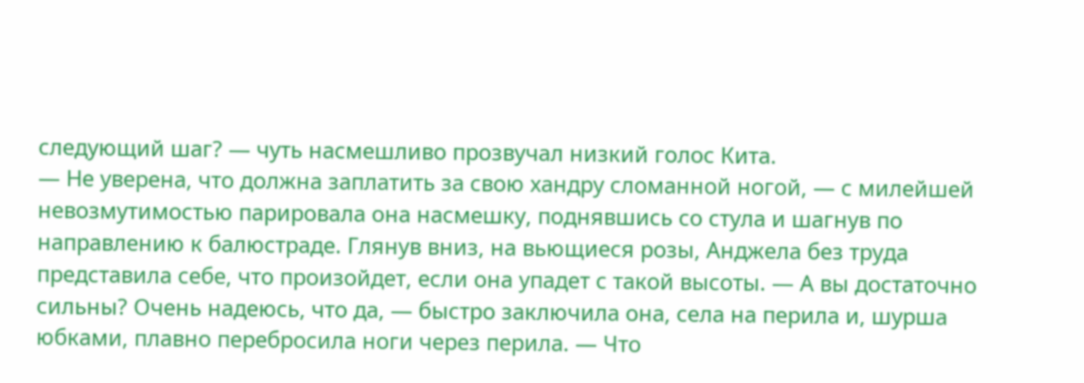следующий шаг? — чуть насмешливо прозвучал низкий голос Кита.
— Не уверена, что должна заплатить за свою хандру сломанной ногой, — с милейшей невозмутимостью парировала она насмешку, поднявшись со стула и шагнув по направлению к балюстраде. Глянув вниз, на вьющиеся розы, Анджела без труда представила себе, что произойдет, если она упадет с такой высоты. — А вы достаточно сильны? Очень надеюсь, что да, — быстро заключила она, села на перила и, шурша юбками, плавно перебросила ноги через перила. — Что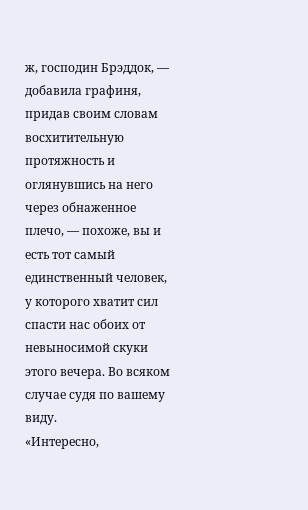ж, господин Брэддок, — добавила графиня, придав своим словам восхитительную протяжность и оглянувшись на него через обнаженное плечо, — похоже, вы и есть тот самый единственный человек, у которого хватит сил спасти нас обоих от невыносимой скуки этого вечера. Во всяком случае судя по вашему виду.
«Интересно,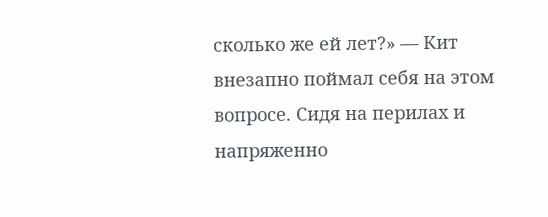сколько же ей лет?» — Кит внезапно поймал себя на этом вопросе. Сидя на перилах и напряженно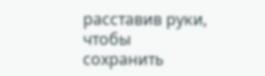расставив руки, чтобы сохранить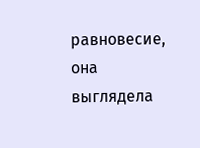равновесие, она выглядела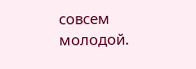совсем молодой.